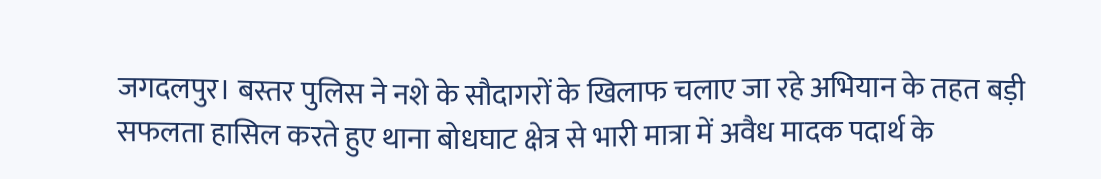जगदलपुर। बस्तर पुलिस ने नशे के सौदागरों के खिलाफ चलाए जा रहे अभियान के तहत बड़ी सफलता हासिल करते हुए थाना बोधघाट क्षेत्र से भारी मात्रा में अवैध मादक पदार्थ के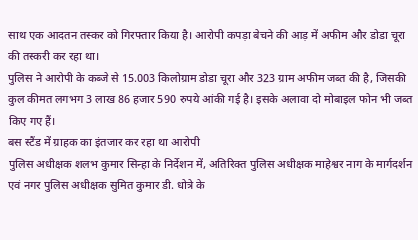साथ एक आदतन तस्कर को गिरफ्तार किया है। आरोपी कपड़ा बेचने की आड़ में अफीम और डोडा चूरा की तस्करी कर रहा था।
पुलिस ने आरोपी के कब्जे से 15.003 किलोग्राम डोडा चूरा और 323 ग्राम अफीम जब्त की है, जिसकी कुल कीमत लगभग 3 लाख 86 हजार 590 रुपये आंकी गई है। इसके अलावा दो मोबाइल फोन भी जब्त किए गए हैं।
बस स्टैंड में ग्राहक का इंतजार कर रहा था आरोपी
पुलिस अधीक्षक शलभ कुमार सिन्हा के निर्देशन में, अतिरिक्त पुलिस अधीक्षक माहेश्वर नाग के मार्गदर्शन एवं नगर पुलिस अधीक्षक सुमित कुमार डी. धोत्रे के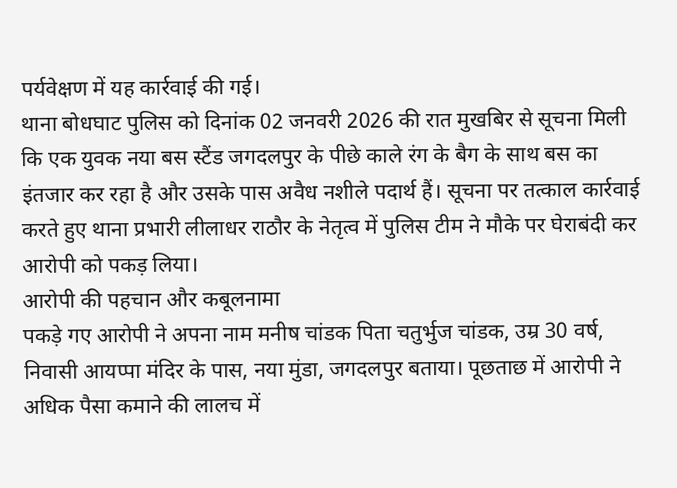पर्यवेक्षण में यह कार्रवाई की गई।
थाना बोधघाट पुलिस को दिनांक 02 जनवरी 2026 की रात मुखबिर से सूचना मिली कि एक युवक नया बस स्टैंड जगदलपुर के पीछे काले रंग के बैग के साथ बस का इंतजार कर रहा है और उसके पास अवैध नशीले पदार्थ हैं। सूचना पर तत्काल कार्रवाई करते हुए थाना प्रभारी लीलाधर राठौर के नेतृत्व में पुलिस टीम ने मौके पर घेराबंदी कर आरोपी को पकड़ लिया।
आरोपी की पहचान और कबूलनामा
पकड़े गए आरोपी ने अपना नाम मनीष चांडक पिता चतुर्भुज चांडक, उम्र 30 वर्ष, निवासी आयप्पा मंदिर के पास, नया मुंडा, जगदलपुर बताया। पूछताछ में आरोपी ने अधिक पैसा कमाने की लालच में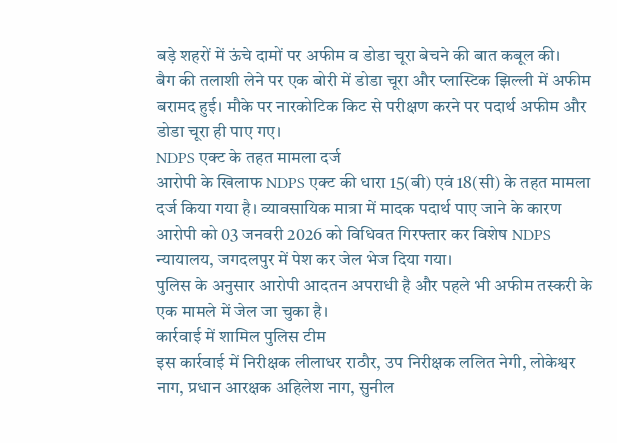बड़े शहरों में ऊंचे दामों पर अफीम व डोडा चूरा बेचने की बात कबूल की।
बैग की तलाशी लेने पर एक बोरी में डोडा चूरा और प्लास्टिक झिल्ली में अफीम बरामद हुई। मौके पर नारकोटिक किट से परीक्षण करने पर पदार्थ अफीम और डोडा चूरा ही पाए गए।
NDPS एक्ट के तहत मामला दर्ज
आरोपी के खिलाफ NDPS एक्ट की धारा 15(बी) एवं 18(सी) के तहत मामला दर्ज किया गया है। व्यावसायिक मात्रा में मादक पदार्थ पाए जाने के कारण आरोपी को 03 जनवरी 2026 को विधिवत गिरफ्तार कर विशेष NDPS न्यायालय, जगदलपुर में पेश कर जेल भेज दिया गया।
पुलिस के अनुसार आरोपी आदतन अपराधी है और पहले भी अफीम तस्करी के एक मामले में जेल जा चुका है।
कार्रवाई में शामिल पुलिस टीम
इस कार्रवाई में निरीक्षक लीलाधर राठौर, उप निरीक्षक ललित नेगी, लोकेश्वर नाग, प्रधान आरक्षक अहिलेश नाग, सुनील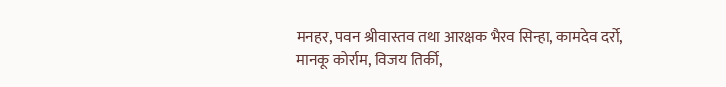मनहर, पवन श्रीवास्तव तथा आरक्षक भैरव सिन्हा, कामदेव दर्रो, मानकू कोर्राम, विजय तिर्की,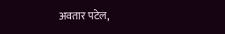अवतार पटेल,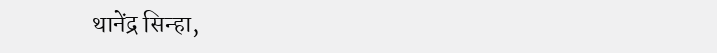थानेंद्र सिन्हा,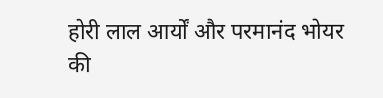होरी लाल आर्यों और परमानंद भोयर की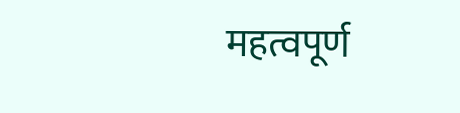महत्वपूर्ण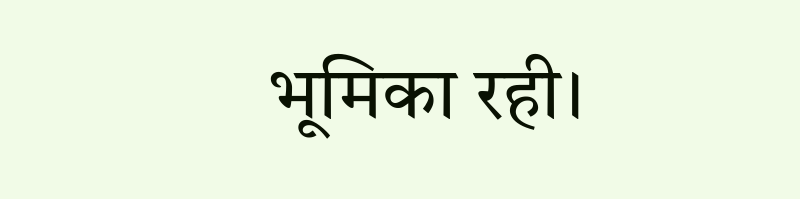भूमिका रही।